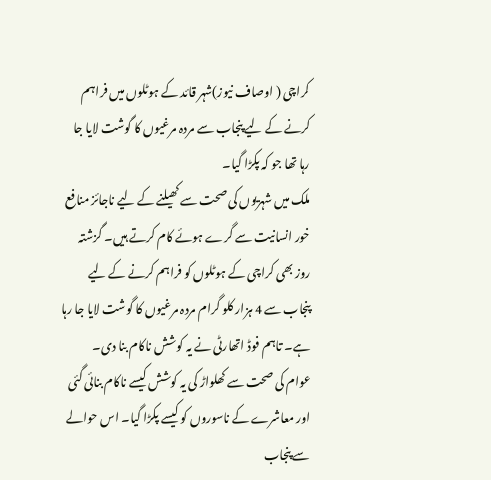کراچی ( اوصاف نیوز)شہر قائد کے ہوٹلوں میں فراہم کرنے کے لیے پنجاب سے مردہ مرغیوں کا گوشت لایا جا رہا تھا جو کہ پکڑا گیا۔
ملک میں شہریوں کی صحت سے کھیلنے کے لیے ناجائز منافع خور انسانیت سے گرے ہوئے کام کرتے ہیں۔ گزشتہ روز بھی کراچی کے ہوٹلوں کو فراہم کرنے کے لیے پنجاب سے 4 ہزار کلو گرام مردہ مرغیوں کا گوشت لایا جا رہا ہے۔ تاہم فوڈ اتھارٹی نے یہ کوشش ناکام بنا دی۔
عوام کی صحت سے کھلواڑ کی یہ کوشش کیسے ناکام بنائی گئی اور معاشرے کے ناسوروں کو کیسے پکڑا گیا۔ اس حوالے سے پنجاب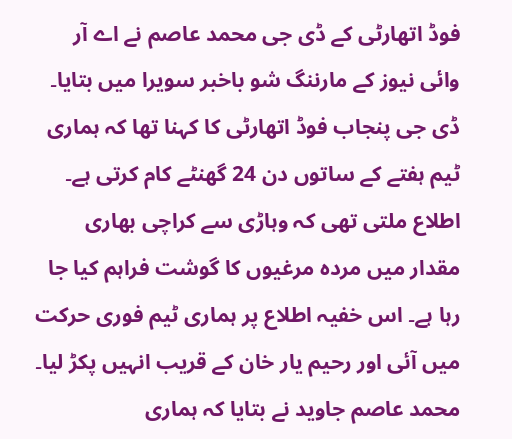فوڈ اتھارٹی کے ڈی جی محمد عاصم نے اے آر وائی نیوز کے مارننگ شو باخبر سویرا میں بتایا۔
ڈی جی پنجاب فوڈ اتھارٹی کا کہنا تھا کہ ہماری ٹیم ہفتے کے ساتوں دن 24 گھنٹے کام کرتی ہے۔ اطلاع ملتی تھی کہ وہاڑی سے کراچی بھاری مقدار میں مردہ مرغیوں کا گوشت فراہم کیا جا رہا ہے۔ اس خفیہ اطلاع پر ہماری ٹیم فوری حرکت میں آئی اور رحیم یار خان کے قریب انہیں پکڑ لیا۔
محمد عاصم جاوید نے بتایا کہ ہماری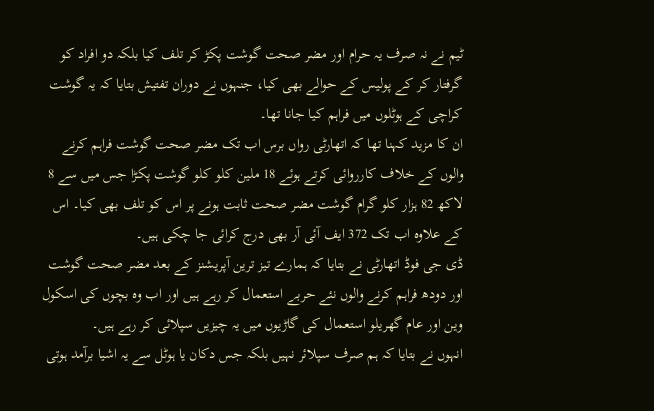ٹیم نے نہ صرف یہ حرام اور مضر صحت گوشت پکڑ کر تلف کیا بلکہ دو افراد کو گرفتار کر کے پولیس کے حوالے بھی کیا، جنہوں نے دوران تفتیش بتایا کہ یہ گوشت کراچی کے ہوٹلوں میں فراہم کیا جانا تھا۔
ان کا مزید کہنا تھا کہ اتھارٹی رواں برس اب تک مضر صحت گوشت فراہم کرنے والوں کے خلاف کارروائی کرتے ہوئے 18 ملین کلو کلو گوشت پکڑا جس میں سے 8 لاکھ 82 ہزار کلو گرام گوشت مضر صحت ثابت ہونے پر اس کو تلف بھی کیا۔ اس کے علاوہ اب تک 372 ایف آئی آر بھی درج کرائی جا چکی ہیں۔
ڈی جی فوڈ اتھارٹی نے بتایا کہ ہمارے تیز ترین آپریشنز کے بعد مضر صحت گوشت اور دودھ فراہم کرنے والوں نئے حربے استعمال کر رہے ہیں اور اب وہ بچوں کی اسکول وین اور عام گھریلو استعمال کی گاڑیوں میں یہ چیزیں سپلائی کر رہے ہیں۔
انہوں نے بتایا کہ ہم صرف سپلائر نہیں بلکہ جس دکان یا ہوٹل سے یہ اشیا برآمد ہوتی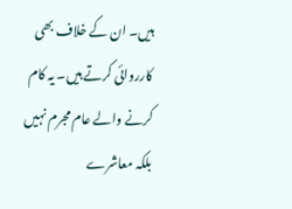ہیں۔ ان کے خلاف بھی کارروائی کرتے ہیں۔ یہ کام کرنے والے عام مجرم نہیں بلکہ معاشرے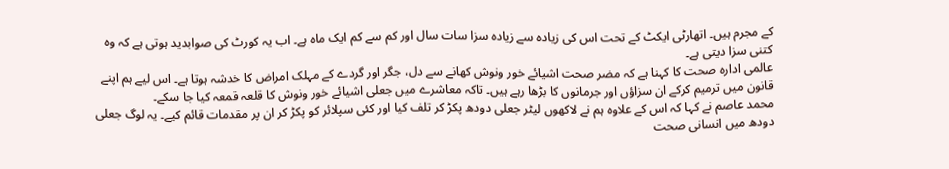کے مجرم ہیں۔ اتھارٹی ایکٹ کے تحت اس کی زیادہ سے زیادہ سزا سات سال اور کم سے کم ایک ماہ ہے۔ اب یہ کورٹ کی صوابدید ہوتی ہے کہ وہ کتنی سزا دیتی ہے۔
عالمی ادارہ صحت کا کہنا ہے کہ مضر صحت اشیائے خور ونوش کھانے سے دل، جگر اور گردے کے مہلک امراض کا خدشہ ہوتا ہے۔ اس لیے ہم اپنے قانون میں ترمیم کرکے ان سزاؤں اور جرمانوں کا بڑھا رہے ہیں۔ تاکہ معاشرے میں جعلی اشیائے خور ونوش کا قلعہ قمعہ کیا جا سکے۔
محمد عاصم نے کہا کہ اس کے علاوہ ہم نے لاکھوں لیٹر جعلی دودھ پکڑ کر تلف کیا اور کئی سپلائر کو پکڑ کر ان پر مقدمات قائم کیے۔ یہ لوگ جعلی دودھ میں انسانی صحت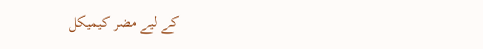کے لیے مضر کیمیکل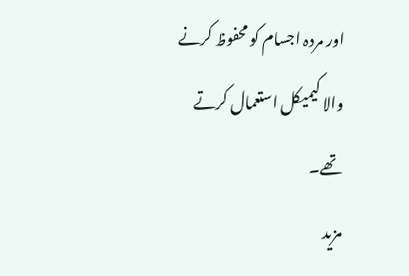اور مردہ اجسام کو محفوظ کرنے والا کیمیکل استعمال کرتے تھے۔
مزید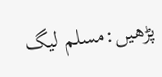پڑھیں:مسلم لیگ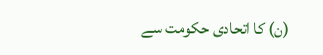(ن) کا اتحادی حکومت سے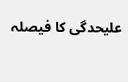علیحدگی کا فیصلہ